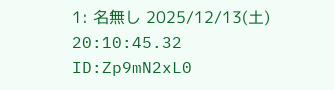1: 名無し 2025/12/13(土) 20:10:45.32 ID:Zp9mN2xL0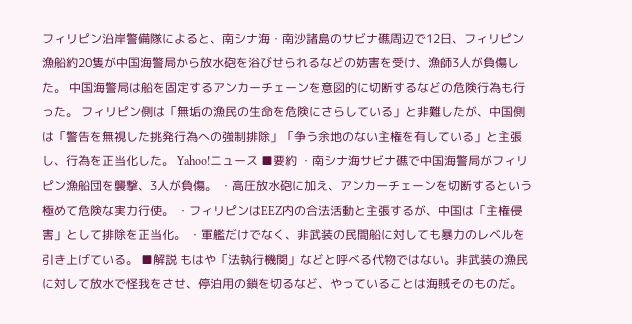フィリピン沿岸警備隊によると、南シナ海・南沙諸島のサビナ礁周辺で12日、フィリピン漁船約20隻が中国海警局から放水砲を浴びせられるなどの妨害を受け、漁師3人が負傷した。 中国海警局は船を固定するアンカーチェーンを意図的に切断するなどの危険行為も行った。 フィリピン側は「無垢の漁民の生命を危険にさらしている」と非難したが、中国側は「警告を無視した挑発行為への強制排除」「争う余地のない主権を有している」と主張し、行為を正当化した。 Yahoo!ニュース ■要約 ・南シナ海サビナ礁で中国海警局がフィリピン漁船団を襲撃、3人が負傷。 ・高圧放水砲に加え、アンカーチェーンを切断するという極めて危険な実力行使。 ・フィリピンはEEZ内の合法活動と主張するが、中国は「主権侵害」として排除を正当化。 ・軍艦だけでなく、非武装の民間船に対しても暴力のレベルを引き上げている。 ■解説 もはや「法執行機関」などと呼べる代物ではない。非武装の漁民に対して放水で怪我をさせ、停泊用の鎖を切るなど、やっていることは海賊そのものだ。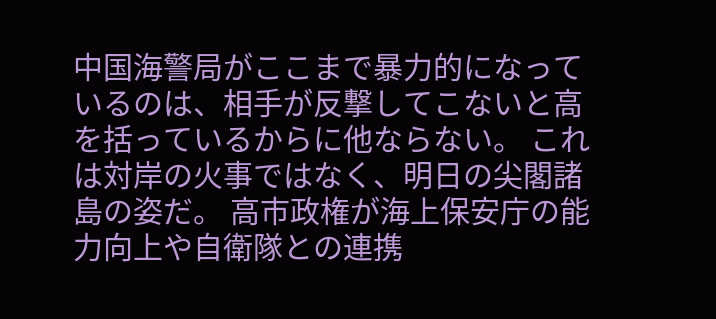中国海警局がここまで暴力的になっているのは、相手が反撃してこないと高を括っているからに他ならない。 これは対岸の火事ではなく、明日の尖閣諸島の姿だ。 高市政権が海上保安庁の能力向上や自衛隊との連携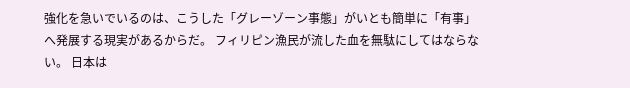強化を急いでいるのは、こうした「グレーゾーン事態」がいとも簡単に「有事」へ発展する現実があるからだ。 フィリピン漁民が流した血を無駄にしてはならない。 日本は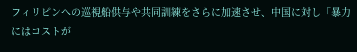フィリピンへの巡視船供与や共同訓練をさらに加速させ、中国に対し「暴力にはコストが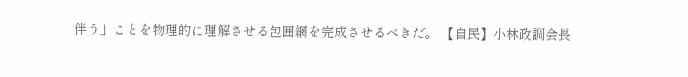伴う」ことを物理的に理解させる包囲網を完成させるべきだ。 【自民】小林政調会長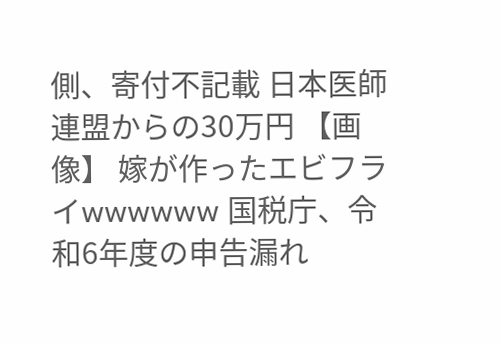側、寄付不記載 日本医師連盟からの30万円 【画像】 嫁が作ったエビフライwwwwww 国税庁、令和6年度の申告漏れ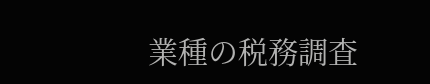業種の税務調査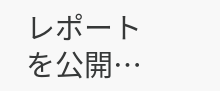レポートを公開…